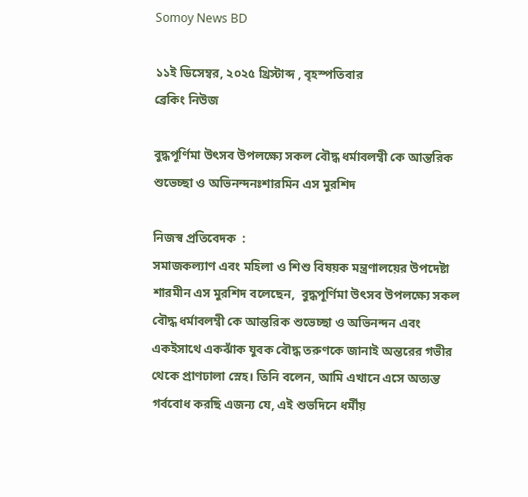Somoy News BD

১১ই ডিসেম্বর, ২০২৫ খ্রিস্টাব্দ , বৃহস্পতিবার
ব্রেকিং নিউজ

বুদ্ধপূর্ণিমা উৎসব উপলক্ষ্যে সকল বৌদ্ধ ধর্মাবলম্বী কে আন্তরিক শুভেচ্ছা ও অভিনন্দনঃশারমিন এস মুরশিদ

নিজস্ব প্রতিবেদক  :
সমাজকল্যাণ এবং মহিলা ও শিশু বিষয়ক মন্ত্রণালয়ের উপদেষ্টা শারমীন এস মুরশিদ বলেছেন,  বুদ্ধপূর্ণিমা উৎসব উপলক্ষ্যে সকল বৌদ্ধ ধর্মাবলম্বী কে আন্তরিক শুভেচ্ছা ও অভিনন্দন এবং একইসাথে একঝাঁক যুবক বৌদ্ধ তরুণকে জানাই অন্তরের গভীর থেকে প্রাণঢালা স্নেহ। তিনি বলেন, আমি এখানে এসে অত্যন্ত গর্ববোধ করছি এজন্য যে, এই শুভদিনে ধর্মীয়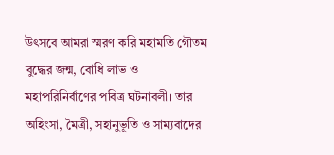উৎসবে আমরা স্মরণ করি মহামতি গৌতম বুদ্ধের জন্ম, বোধি লাভ ও মহাপরিনির্বাণের পবিত্র ঘটনাবলী। তার অহিংসা, মৈত্রী, সহানুভূতি ও সাম্যবাদের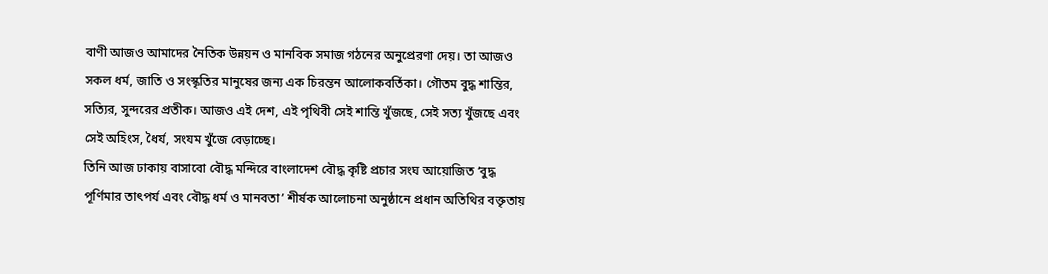বাণী আজও আমাদের নৈতিক উন্নয়ন ও মানবিক সমাজ গঠনের অনুপ্রেরণা দেয়। তা আজও সকল ধর্ম, জাতি ও সংস্কৃতির মানুষের জন্য এক চিরন্তন আলোকবর্তিকা। গৌতম বুদ্ধ শান্তির, সত্যির, সুন্দরের প্রতীক। আজও এই দেশ, এই পৃথিবী সেই শান্তি খুঁজছে, সেই সত্য খুঁজছে এবং সেই অহিংস, ধৈর্য, সংযম খুঁজে বেড়াচ্ছে।
তিনি আজ ঢাকায় বাসাবো বৌদ্ধ মন্দিরে বাংলাদেশ বৌদ্ধ কৃষ্টি প্রচার সংঘ আয়োজিত ‘বুদ্ধ পূর্ণিমার তাৎপর্য এবং বৌদ্ধ ধর্ম ও মানবতা’ শীর্ষক আলোচনা অনুষ্ঠানে প্রধান অতিথির বক্তৃতায়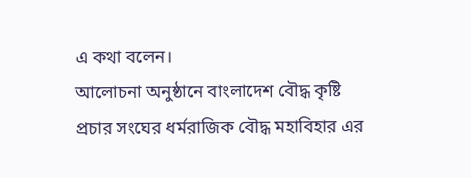এ কথা বলেন।
আলোচনা অনুষ্ঠানে বাংলাদেশ বৌদ্ধ কৃষ্টি প্রচার সংঘের ধর্মরাজিক বৌদ্ধ মহাবিহার এর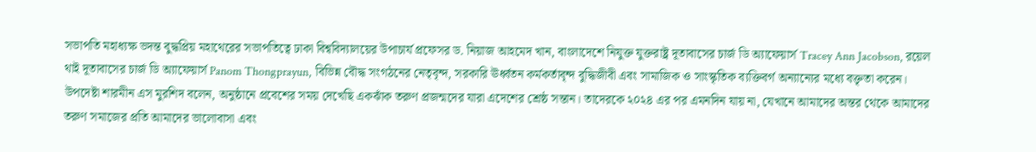সভাপতি মহাধ্যক্ষ ভদন্ত বুদ্ধপ্রিয় মহাথেরের সভাপতিত্বে ঢাকা বিশ্ববিদ্যালয়ের উপাচার্য প্রফেসর ড. নিয়াজ আহমেদ খান, বাংলাদেশে নিযুক্ত যুক্তরাষ্ট্র দূতাবাসের চার্জ ডি অ্যাফেয়ার্স Tracey Ann Jacobson, রয়েল থাই দূতাবাসের চার্জ ডি অ্যাফেয়ার্স Panom Thongprayun, বিভিন্ন বৌদ্ধ সংগঠনের নেতৃবৃন্দ, সরকারি ঊর্ধ্বতন কর্মকর্তাবৃন্দ বুদ্ধিজীবী এবং সামাজিক ও সাংস্কৃতিক ব্যক্তিবর্গ অন্যান্যের মধ্যে বক্তৃতা করেন।
উপদেষ্টা শারমীন এস মুরশিদ বলেন, অনুষ্ঠানে প্রবেশের সময় দেখেছি একঝাঁক তরুণ প্রজন্মদের যারা এদেশের শ্রেষ্ঠ সন্তান। তাদেরকে ২০২৪ এর পর এমনদিন যায় না, যেখানে আমাদের অন্তর থেকে আমাদের তরুণ সমাজের প্রতি আমাদের ভালোবাসা এবং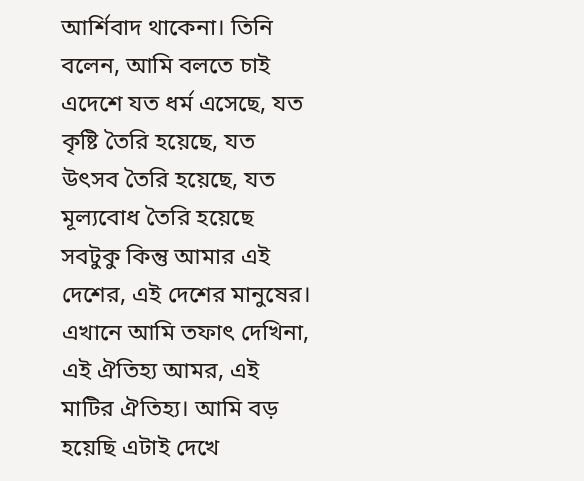আর্শিবাদ থাকেনা। তিনি বলেন, আমি বলতে চাই এদেশে যত ধর্ম এসেছে, যত কৃষ্টি তৈরি হয়েছে, যত উৎসব তৈরি হয়েছে, যত মূল্যবোধ তৈরি হয়েছে সবটুকু কিন্তু আমার এই দেশের, এই দেশের মানুষের। এখানে আমি তফাৎ দেখিনা, এই ঐতিহ্য আমর, এই মাটির ঐতিহ্য। আমি বড় হয়েছি এটাই দেখে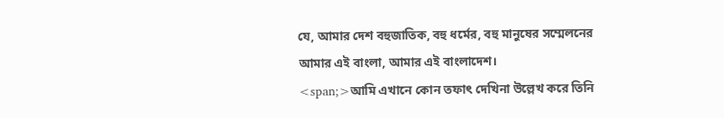যে, আমার দেশ বহুজাতিক, বহু ধর্মের, বহু মানুষের সম্মেলনের আমার এই বাংলা, আমার এই বাংলাদেশ।
<span;>আমি এখানে কোন তফাৎ দেখিনা উল্লেখ করে তিনি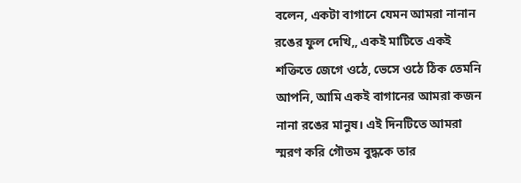বলেন, একটা বাগানে যেমন আমরা নানান রঙের ফুল দেখি,, একই মাটিতে একই শক্তিতে জেগে ওঠে, ভেসে ওঠে ঠিক তেমনি আপনি, আমি একই বাগানের আমরা কজন নানা রঙের মানুষ। এই দিনটিতে আমরা স্মরণ করি গৌতম বুদ্ধকে তার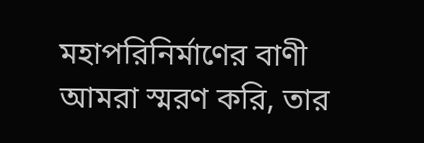মহাপরিনির্মাণের বাণী আমরা স্মরণ করি, তার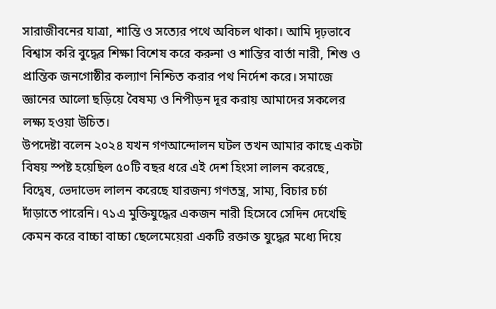সারাজীবনের যাত্রা, শান্তি ও সত্যের পথে অবিচল থাকা। আমি দৃঢ়ভাবে বিশ্বাস করি বুদ্ধের শিক্ষা বিশেষ করে করুনা ও শান্তির বার্তা নারী, শিশু ও প্রান্তিক জনগোষ্ঠীর কল্যাণ নিশ্চিত করার পথ নির্দেশ করে। সমাজে জ্ঞানের আলো ছড়িয়ে বৈষম্য ও নিপীড়ন দূর করায় আমাদের সকলের লক্ষ্য হওয়া উচিত।
উপদেষ্টা বলেন ২০২৪ যখন গণআন্দোলন ঘটল তখন আমার কাছে একটা বিষয় স্পষ্ট হয়েছিল ৫০টি বছর ধরে এই দেশ হিংসা লালন করেছে, বিদ্বেষ, ভেদাভেদ লালন করেছে যারজন্য গণতন্ত্র, সাম্য, বিচার চর্চা দাঁড়াতে পারেনি। ৭১এ মুক্তিযুদ্ধের একজন নারী হিসেবে সেদিন দেখেছি কেমন করে বাচ্চা বাচ্চা ছেলেমেয়েরা একটি রক্তাক্ত যুদ্ধের মধ্যে দিয়ে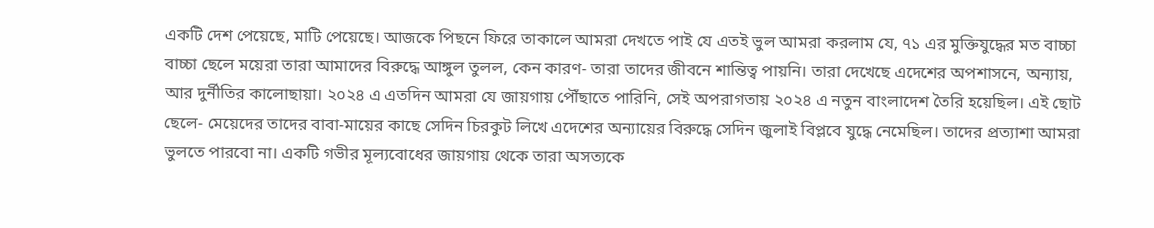একটি দেশ পেয়েছে, মাটি পেয়েছে। আজকে পিছনে ফিরে তাকালে আমরা দেখতে পাই যে এতই ভুল আমরা করলাম যে, ৭১ এর মুক্তিযুদ্ধের মত বাচ্চা বাচ্চা ছেলে ময়েরা তারা আমাদের বিরুদ্ধে আঙ্গুল তুলল, কেন কারণ- তারা তাদের জীবনে শান্তিত্ব পায়নি। তারা দেখেছে এদেশের অপশাসনে, অন্যায়, আর দুর্নীতির কালোছায়া। ২০২৪ এ এতদিন আমরা যে জায়গায় পৌঁছাতে পারিনি, সেই অপরাগতায় ২০২৪ এ নতুন বাংলাদেশ তৈরি হয়েছিল। এই ছোট ছেলে- মেয়েদের তাদের বাবা-মায়ের কাছে সেদিন চিরকুট লিখে এদেশের অন্যায়ের বিরুদ্ধে সেদিন জুলাই বিপ্লবে যুদ্ধে নেমেছিল। তাদের প্রত্যাশা আমরা ভুলতে পারবো না। একটি গভীর মূল্যবোধের জায়গায় থেকে তারা অসত্যকে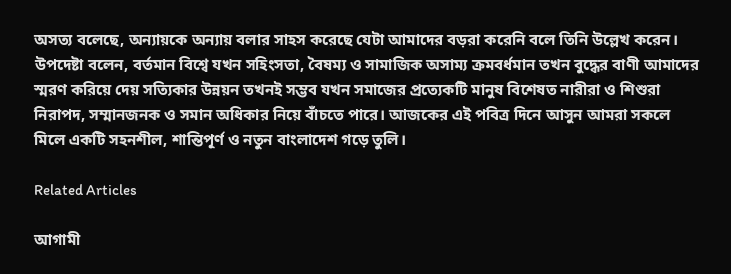অসত্য বলেছে, অন্যায়কে অন্যায় বলার সাহস করেছে যেটা আমাদের বড়রা করেনি বলে তিনি উল্লেখ করেন।
উপদেষ্টা বলেন, বর্তমান বিশ্বে যখন সহিংসতা, বৈষম্য ও সামাজিক অসাম্য ক্রমবর্ধমান তখন বুদ্ধের বাণী আমাদের স্মরণ করিয়ে দেয় সত্যিকার উন্নয়ন তখনই সম্ভব যখন সমাজের প্রত্যেকটি মানুষ বিশেষত নারীরা ও শিশুরা নিরাপদ, সম্মানজনক ও সমান অধিকার নিয়ে বাঁচতে পারে। আজকের এই পবিত্র দিনে আসুন আমরা সকলে মিলে একটি সহনশীল, শান্তিপূর্ণ ও নতুন বাংলাদেশ গড়ে তুলি।

Related Articles

আগামী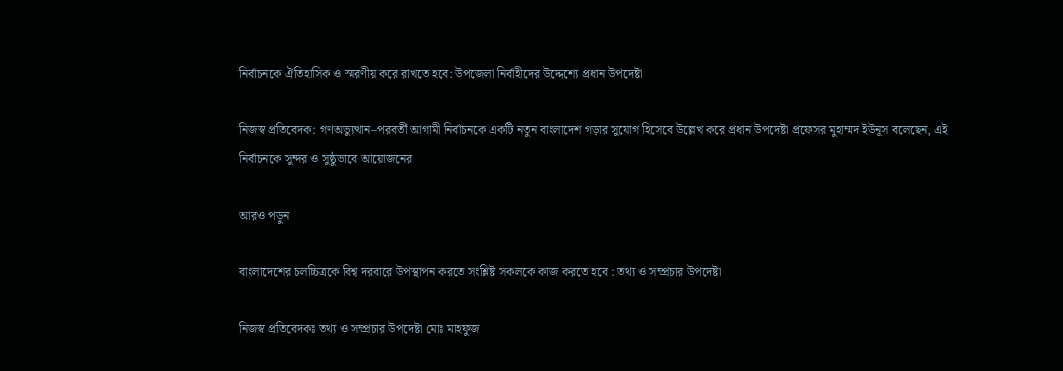নির্বাচনকে ঐতিহাসিক ও স্মরণীয় করে রাখতে হবে: উপজেলা নির্বাহীদের উদ্দেশ্যে প্রধান উপদেষ্টা

নিজস্ব প্রতিবেদক: গণঅভ্যুত্থান–পরবর্তী আগামী নির্বাচনকে একটি নতুন বাংলাদেশ গড়ার সুযোগ হিসেবে উল্লেখ করে প্রধান উপদেষ্টা প্রফেসর মুহাম্মদ ইউনূস বলেছেন, এই নির্বাচনকে সুন্দর ও সুষ্ঠুভাবে আয়োজনের

আরও পড়ুন

বাংলাদেশের চলচ্চিত্রকে বিশ্ব দরবারে উপস্থাপন করতে সংশ্লিষ্ট সকলকে কাজ করতে হবে : তথ্য ও সম্প্রচার উপদেষ্টা

নিজস্ব প্রতিবেদকঃ তথ্য ও সম্প্রচার উপদেষ্টা মোঃ মাহফুজ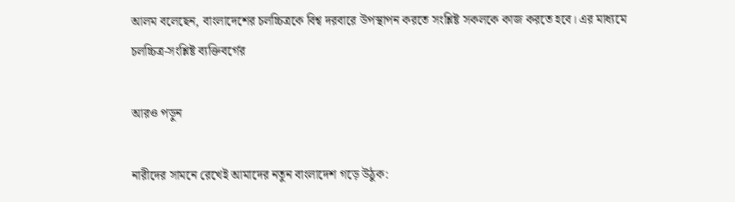আলম বলেছেন, বাংলাদেশের চলচ্চিত্রকে বিশ্ব দরবারে উপস্থাপন করতে সংশ্লিষ্ট সকলকে কাজ করতে হবে। এর মাধ্যমে চলচ্চিত্র-সংশ্লিষ্ট ব্যক্তিবর্গের

আরও পড়ুন

নারীদের সামনে রেখেই আমাদের নতুন বাংলাদেশ গড়ে উঠুক: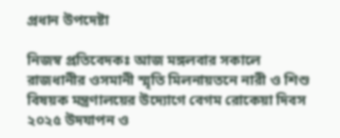প্রধান উপদেষ্টা

নিজস্ব প্রতিবেদকঃ আজ মঙ্গলবার সকালে রাজধানীর ওসমানী স্মৃতি মিলনায়তনে নারী ও শিশু বিষয়ক মন্ত্রণালয়ের উদ্যোগে বেগম রোকেয়া দিবস ২০২৫ উদযাপন ও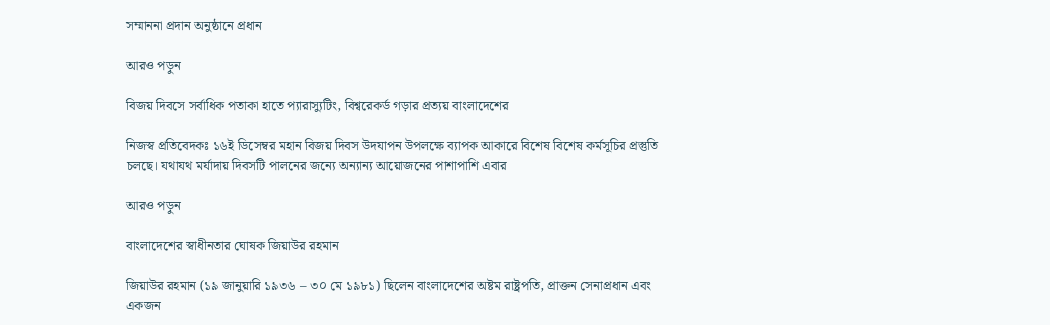সম্মাননা প্রদান অনুষ্ঠানে প্রধান

আরও পড়ুন

বিজয় দিবসে সর্বাধিক পতাকা হাতে প্যারাস্যুটিং, বিশ্বরেকর্ড গড়ার প্রত্যয় বাংলাদেশের

নিজস্ব প্রতিবেদকঃ ১৬ই ডিসেম্বর মহান বিজয় দিবস উদযাপন উপলক্ষে ব্যাপক আকারে বিশেষ বিশেষ কর্মসূচির প্রস্তুতি চলছে। যথাযথ মর্যাদায় দিবসটি পালনের জন্যে অন্যান্য আয়োজনের পাশাপাশি এবার

আরও পড়ুন

বাংলাদেশের স্বাধীনতার ঘোষক জিয়াউর রহমান

জিয়াউর রহমান (১৯ জানুয়ারি ১৯৩৬ – ৩০ মে ১৯৮১) ছিলেন বাংলাদেশের অষ্টম রাষ্ট্রপতি, প্রাক্তন সেনাপ্রধান এবং একজন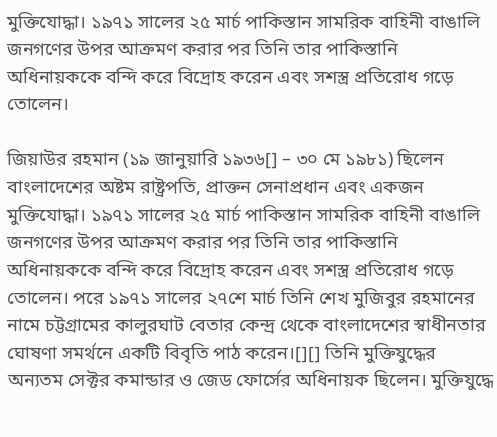মুক্তিযোদ্ধা। ১৯৭১ সালের ২৫ মার্চ পাকিস্তান সামরিক বাহিনী বাঙালি জনগণের উপর আক্রমণ করার পর তিনি তার পাকিস্তানি অধিনায়ককে বন্দি করে বিদ্রোহ করেন এবং সশস্ত্র প্রতিরোধ গড়ে তোলেন।

জিয়াউর রহমান (১৯ জানুয়ারি ১৯৩৬[] – ৩০ মে ১৯৮১) ছিলেন বাংলাদেশের অষ্টম রাষ্ট্রপতি, প্রাক্তন সেনাপ্রধান এবং একজন মুক্তিযোদ্ধা। ১৯৭১ সালের ২৫ মার্চ পাকিস্তান সামরিক বাহিনী বাঙালি জনগণের উপর আক্রমণ করার পর তিনি তার পাকিস্তানি অধিনায়ককে বন্দি করে বিদ্রোহ করেন এবং সশস্ত্র প্রতিরোধ গড়ে তোলেন। পরে ১৯৭১ সালের ২৭শে মার্চ তিনি শেখ মুজিবুর রহমানের নামে চট্টগ্রামের কালুরঘাট বেতার কেন্দ্র থেকে বাংলাদেশের স্বাধীনতার ঘোষণা সমর্থনে একটি বিবৃতি পাঠ করেন।[][] তিনি মুক্তিযুদ্ধের অন্যতম সেক্টর কমান্ডার ও জেড ফোর্সের অধিনায়ক ছিলেন। মুক্তিযুদ্ধে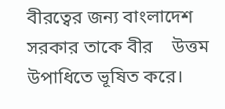বীরত্বের জন্য বাংলাদেশ সরকার তাকে বীর    উত্তম উপাধিতে ভূষিত করে।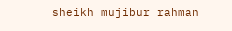sheikh mujibur rahman